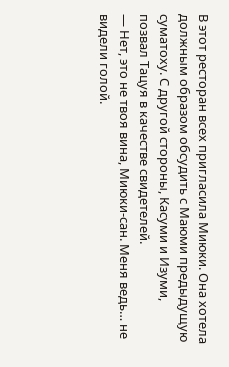В этот ресторан всех пригласила Миюки. Она хотела должным образом обсудить с Маюми предыдущую суматоху. С другой стороны, Касуми и Изуми, позвал Тацуя в качестве свидетелей.
— Нет, это не твоя вина, Миюки-сан. Меня ведь… не видели голой.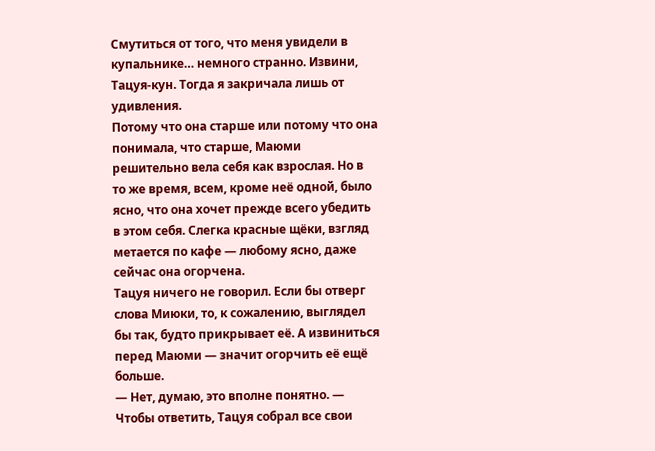Смутиться от того, что меня увидели в купальнике… немного странно. Извини, Тацуя-кун. Тогда я закричала лишь от удивления.
Потому что она старше или потому что она понимала, что старше, Маюми решительно вела себя как взрослая. Но в то же время, всем, кроме неё одной, было ясно, что она хочет прежде всего убедить в этом себя. Слегка красные щёки, взгляд метается по кафе — любому ясно, даже сейчас она огорчена.
Тацуя ничего не говорил. Если бы отверг слова Миюки, то, к сожалению, выглядел бы так, будто прикрывает её. А извиниться перед Маюми — значит огорчить её ещё больше.
— Нет, думаю, это вполне понятно. — Чтобы ответить, Тацуя собрал все свои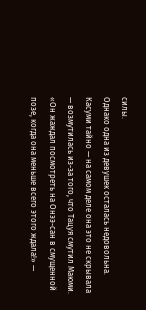силы.
Однако одна из девушек осталась недовольна. Касуми тайно — на самом деле она это не скрывала — возмутилась из-за того, что Тацуя смутил Маюми.
«Он жаждал посмотреть на Онээ-сан в смущенной позе, когда она меньше всего этого ждала!» —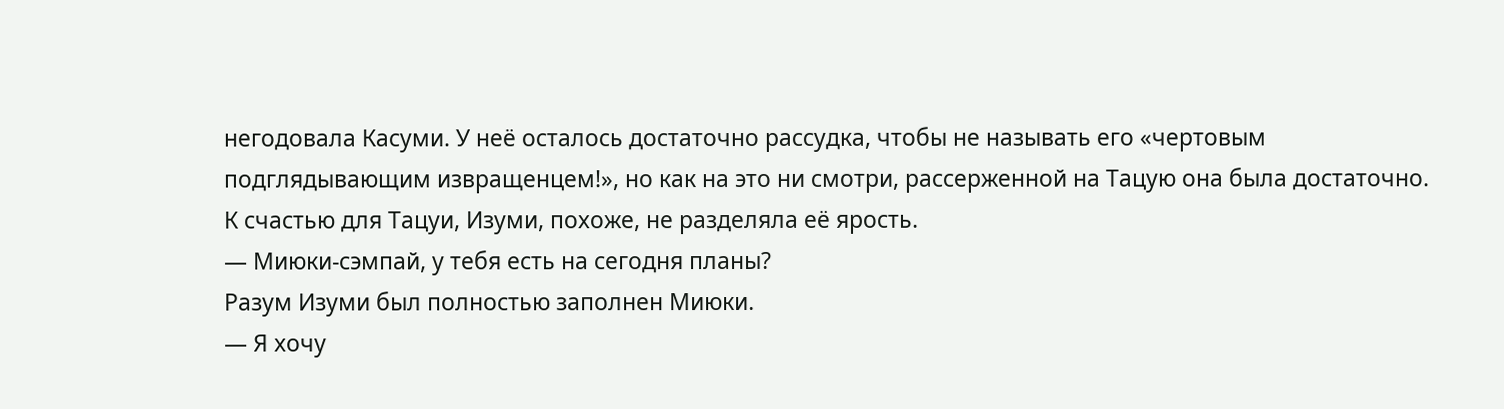негодовала Касуми. У неё осталось достаточно рассудка, чтобы не называть его «чертовым подглядывающим извращенцем!», но как на это ни смотри, рассерженной на Тацую она была достаточно.
К счастью для Тацуи, Изуми, похоже, не разделяла её ярость.
— Миюки-сэмпай, у тебя есть на сегодня планы?
Разум Изуми был полностью заполнен Миюки.
— Я хочу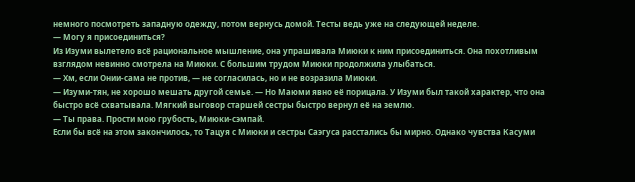немного посмотреть западную одежду, потом вернусь домой. Тесты ведь уже на следующей неделе.
— Могу я присоединиться?
Из Изуми вылетело всё рациональное мышление, она упрашивала Миюки к ним присоединиться. Она похотливым взглядом невинно смотрела на Миюки. С большим трудом Миюки продолжила улыбаться.
— Хм, если Онии-сама не против, — не согласилась, но и не возразила Миюки.
— Изуми-тян, не хорошо мешать другой семье. — Но Маюми явно её порицала. У Изуми был такой характер, что она быстро всё схватывала. Мягкий выговор старшей сестры быстро вернул её на землю.
— Ты права. Прости мою грубость, Миюки-сэмпай.
Если бы всё на этом закончилось, то Тацуя с Миюки и сестры Саэгуса расстались бы мирно. Однако чувства Касуми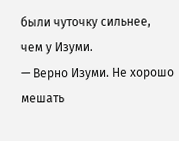были чуточку сильнее, чем у Изуми.
— Верно Изуми. Не хорошо мешать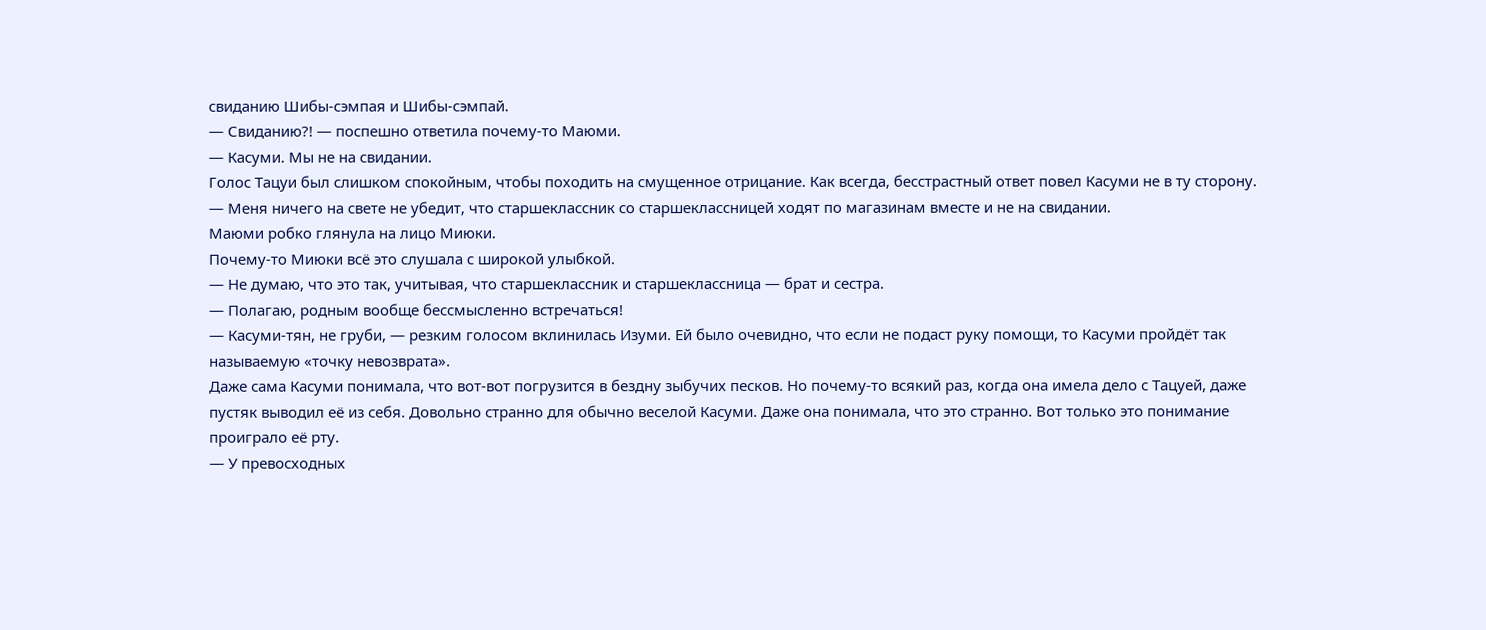свиданию Шибы-сэмпая и Шибы-сэмпай.
— Свиданию?! — поспешно ответила почему-то Маюми.
— Касуми. Мы не на свидании.
Голос Тацуи был слишком спокойным, чтобы походить на смущенное отрицание. Как всегда, бесстрастный ответ повел Касуми не в ту сторону.
— Меня ничего на свете не убедит, что старшеклассник со старшеклассницей ходят по магазинам вместе и не на свидании.
Маюми робко глянула на лицо Миюки.
Почему-то Миюки всё это слушала с широкой улыбкой.
— Не думаю, что это так, учитывая, что старшеклассник и старшеклассница — брат и сестра.
— Полагаю, родным вообще бессмысленно встречаться!
— Касуми-тян, не груби, — резким голосом вклинилась Изуми. Ей было очевидно, что если не подаст руку помощи, то Касуми пройдёт так называемую «точку невозврата».
Даже сама Касуми понимала, что вот-вот погрузится в бездну зыбучих песков. Но почему-то всякий раз, когда она имела дело с Тацуей, даже пустяк выводил её из себя. Довольно странно для обычно веселой Касуми. Даже она понимала, что это странно. Вот только это понимание проиграло её рту.
— У превосходных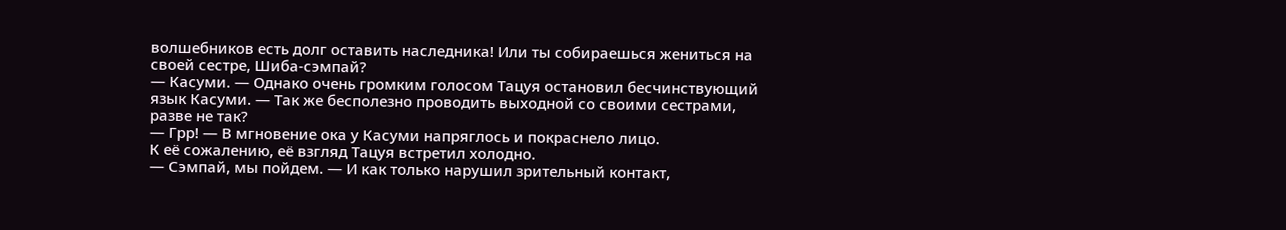волшебников есть долг оставить наследника! Или ты собираешься жениться на своей сестре, Шиба-сэмпай?
— Касуми. — Однако очень громким голосом Тацуя остановил бесчинствующий язык Касуми. — Так же бесполезно проводить выходной со своими сестрами, разве не так?
— Грр! — В мгновение ока у Касуми напряглось и покраснело лицо.
К её сожалению, её взгляд Тацуя встретил холодно.
— Сэмпай, мы пойдем. — И как только нарушил зрительный контакт,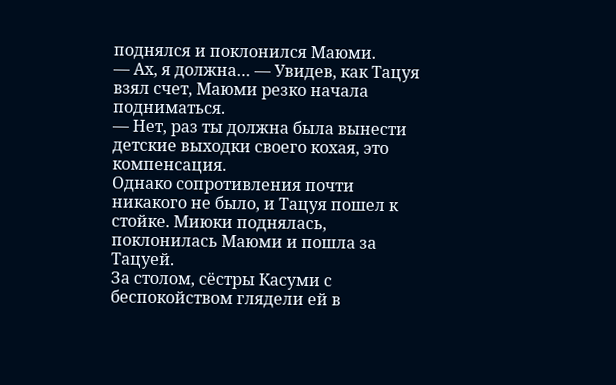поднялся и поклонился Маюми.
— Ах, я должна… — Увидев, как Тацуя взял счет, Маюми резко начала подниматься.
— Нет, раз ты должна была вынести детские выходки своего кохая, это компенсация.
Однако сопротивления почти никакого не было, и Тацуя пошел к стойке. Миюки поднялась, поклонилась Маюми и пошла за Тацуей.
За столом, сёстры Касуми с беспокойством глядели ей в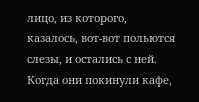лицо, из которого, казалось, вот-вот польются слезы, и остались с ней.
Когда они покинули кафе,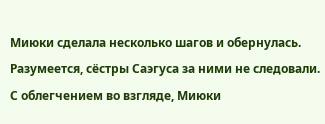Миюки сделала несколько шагов и обернулась. Разумеется, сёстры Саэгуса за ними не следовали. С облегчением во взгляде, Миюки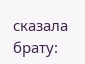сказала брату: